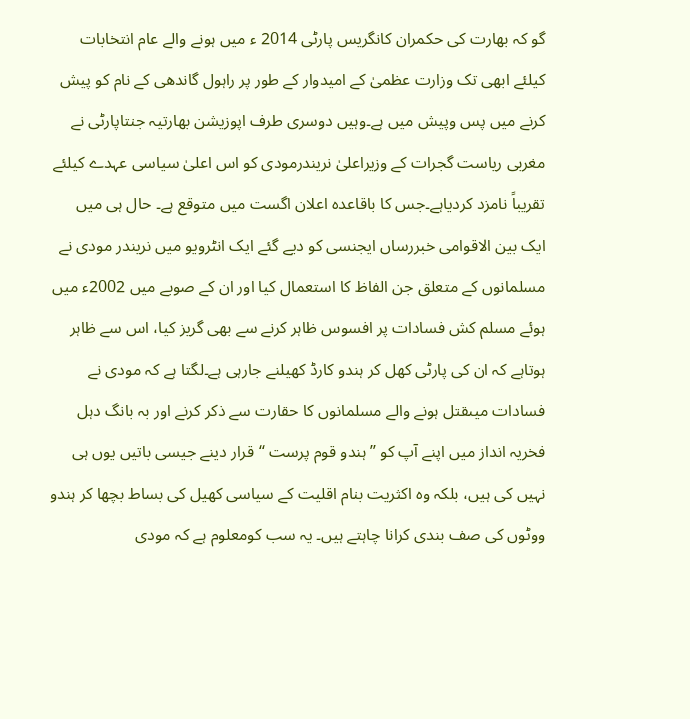گو کہ بھارت کی حکمران کانگریس پارٹی 2014 ء میں ہونے والے عام انتخابات کیلئے ابھی تک وزارت عظمیٰ کے امیدوار کے طور پر راہول گاندھی کے نام کو پیش کرنے میں پس وپیش میں ہے۔وہیں دوسری طرف اپوزیشن بھارتیہ جنتاپارٹی نے مغربی ریاست گجرات کے وزیراعلیٰ نریندرمودی کو اس اعلیٰ سیاسی عہدے کیلئے تقریباً نامزد کردیاہے۔جس کا باقاعدہ اعلان اگست میں متوقع ہے۔ حال ہی میں ایک بین الاقوامی خبررساں ایجنسی کو دیے گئے ایک انٹرویو میں نریندر مودی نے مسلمانوں کے متعلق جن الفاظ کا استعمال کیا اور ان کے صوبے میں 2002ء میں ہوئے مسلم کش فسادات پر افسوس ظاہر کرنے سے بھی گریز کیا، اس سے ظاہر ہوتاہے کہ ان کی پارٹی کھل کر ہندو کارڈ کھیلنے جارہی ہے۔لگتا ہے کہ مودی نے فسادات میںقتل ہونے والے مسلمانوں کا حقارت سے ذکر کرنے اور بہ بانگ دہل فخریہ انداز میں اپنے آپ کو ’’ہندو قوم پرست ‘‘قرار دینے جیسی باتیں یوں ہی نہیں کی ہیں، بلکہ وہ اکثریت بنام اقلیت کے سیاسی کھیل کی بساط بچھا کر ہندو ووٹوں کی صف بندی کرانا چاہتے ہیں۔ یہ سب کومعلوم ہے کہ مودی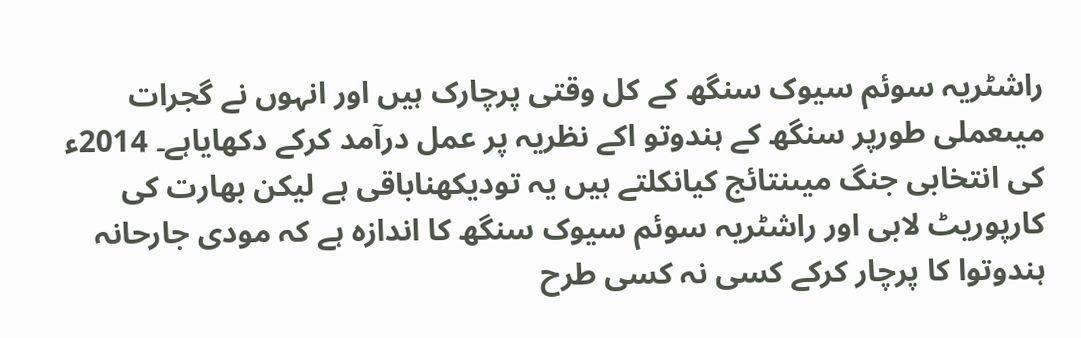راشٹریہ سوئم سیوک سنگھ کے کل وقتی پرچارک ہیں اور انہوں نے گجرات میںعملی طورپر سنگھ کے ہندوتو اکے نظریہ پر عمل درآمد کرکے دکھایاہے۔ 2014ء کی انتخابی جنگ میںنتائج کیانکلتے ہیں یہ تودیکھناباقی ہے لیکن بھارت کی کارپوریٹ لابی اور راشٹریہ سوئم سیوک سنگھ کا اندازہ ہے کہ مودی جارحانہ ہندوتوا کا پرچار کرکے کسی نہ کسی طرح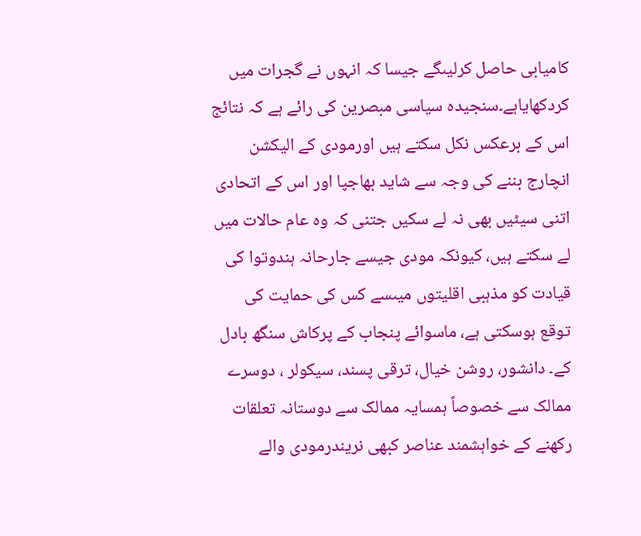کامیابی حاصل کرلیںگے جیسا کہ انہوں نے گجرات میں کردکھایاہے۔سنجیدہ سیاسی مبصرین کی رائے ہے کہ نتائج اس کے برعکس نکل سکتے ہیں اورمودی کے الیکشن انچارج بننے کی وجہ سے شاید بھاجپا اور اس کے اتحادی اتنی سیٹیں بھی نہ لے سکیں جتنی کہ وہ عام حالات میں لے سکتے ہیں، کیونکہ مودی جیسے جارحانہ ہندوتوا کی قیادت کو مذہبی اقلیتوں میںسے کس کی حمایت کی توقع ہوسکتی ہے، ماسوائے پنجاب کے پرکاش سنگھ بادل کے۔ دانشور، روشن خیال، ترقی پسند، سیکولر ، دوسرے ممالک سے خصوصاً ہمسایہ ممالک سے دوستانہ تعلقات رکھنے کے خواہشمند عناصر کبھی نریندرمودی والے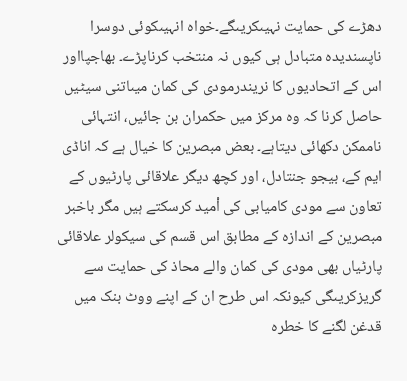دھڑے کی حمایت نہیںکریںگے۔خواہ انہیںکوئی دوسرا ناپسندیدہ متبادل ہی کیوں نہ منتخب کرناپڑے۔ بھاجپااور اس کے اتحادیوں کا نریندرمودی کی کمان میںاتنی سیٹیں حاصل کرنا کہ وہ مرکز میں حکمران بن جائیں، انتہائی ناممکن دکھائی دیتاہے۔ بعض مبصرین کا خیال ہے کہ اناڈی ایم کے، بیجو جنتادل، اور کچھ دیگر علاقائی پارٹیوں کے تعاون سے مودی کامیابی کی اْمید کرسکتے ہیں مگر باخبر مبصرین کے اندازہ کے مطابق اس قسم کی سیکولر علاقائی پارٹیاں بھی مودی کی کمان والے محاذ کی حمایت سے گریزکریںگی کیونکہ اس طرح ان کے اپنے ووٹ بنک میں قدغن لگنے کا خطرہ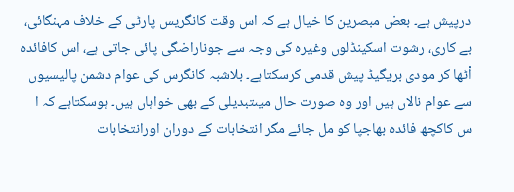درپیش ہے۔ بعض مبصرین کا خیال ہے کہ اس وقت کانگریس پارٹی کے خلاف مہنگائی، بے کاری، رشوت اسکینڈلوں وغیرہ کی وجہ سے جوناراضگی پائی جاتی ہے، اس کافائدہ اْٹھا کر مودی بریگیڈ پیش قدمی کرسکتاہے۔ بلاشبہ کانگرس کی عوام دشمن پالیسیوں سے عوام نالاں ہیں اور وہ صورت حال میںتبدیلی کے بھی خواہاں ہیں۔ ہوسکتاہے کہ ا س کاکچھ فائدہ بھاجپا کو مل جائے مگر انتخابات کے دوران اورانتخابات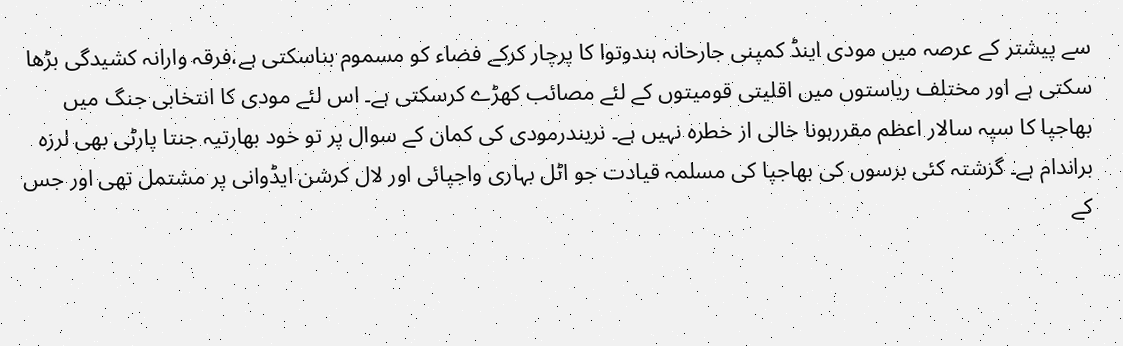سے پیشتر کے عرصہ میں مودی اینڈ کمپنی جارحانہ ہندوتوا کا پرچار کرکے فضاء کو مسموم بناسکتی ہے،فرقہ وارانہ کشیدگی بڑھا سکتی ہے اور مختلف ریاستوں میں اقلیتی قومیتوں کے لئے مصائب کھڑے کرسکتی ہے۔ اس لئے مودی کا انتخابی جنگ میں بھاجپا کا سپہ سالار اعظم مقررہونا خالی از خطرہ نہیں ہے۔ نریندرمودی کی کمان کے سوال پر تو خود بھارتیہ جنتا پارٹی بھی لرزہ براندام ہے۔ گزشتہ کئی برسوں کی بھاجپا کی مسلمہ قیادت جو اٹل بہاری واجپائی اور لال کرشن ایڈوانی پر مشتمل تھی اور جس کے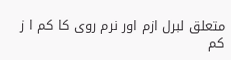متعلق لبرل ازم اور نرم روی کا کم ا ز کم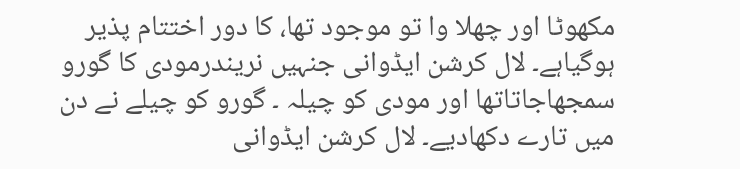مکھوٹا اور چھلا وا تو موجود تھا، کا دور اختتام پذیر ہوگیاہے۔ لال کرشن ایڈوانی جنہیں نریندرمودی کا گورو سمجھاجاتاتھا اور مودی کو چیلہ ۔ گورو کو چیلے نے دن میں تارے دکھادیے۔ لال کرشن ایڈوانی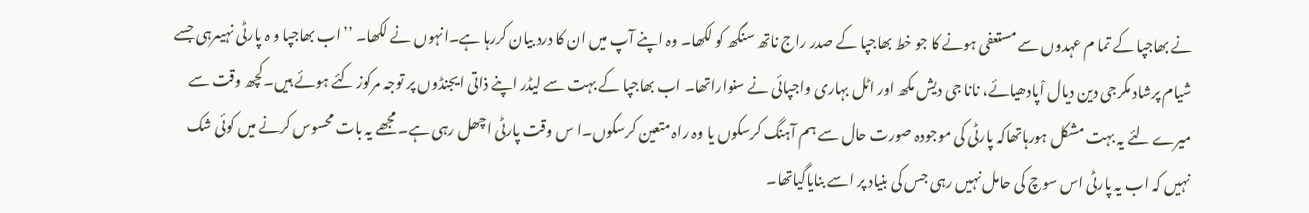نے بھاجپا کے تما م عہدوں سے مستعفی ہونے کا جو خط بھاجپا کے صدر راج ناتھ سنگھ کو لکھا۔ وہ اپنے آپ میں ان کا درد بیان کررہا ہے۔انہوں نے لکھا۔ ’’اب بھاجپا و ہ پارٹی نہیںرہی جسے شیام پرشاد مکرجی دین دیال اْپادھیائے، نانا جی دیش مکھ اور اٹل بہاری واجپائی نے سنواراتھا۔ اب بھاجپا کے بہت سے لیڈر اپنے ذاتی ایجنڈوں پر توجہ مرکوز کئے ہوئے ہیں۔کچھ وقت سے میرے لئے یہ بہت مشکل ہورہاتھاکہ پارٹی کی موجودہ صورت حال سے ہم آہنگ کرسکوں یا وہ راہ متعین کرسکوں۔ا س وقت پارٹی اچھل رہی ہے۔ مجھے یہ بات محسوس کرنے میں کوئی شک نہیں کہ اب یہ پارٹی اس سوچ کی حامل نہیں رہی جس کی بنیاد پر اسے بنایاگیاتھا۔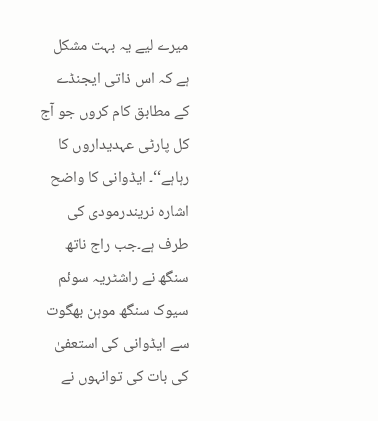میرے لیے یہ بہت مشکل ہے کہ اس ذاتی ایجنڈے کے مطابق کام کروں جو آج کل پارٹی عہدیداروں کا رہاہے‘‘۔ ایڈوانی کا واضح اشارہ نریندرمودی کی طرف ہے۔جب راج ناتھ سنگھ نے راشٹریہ سوئم سیوک سنگھ موہن بھگوت سے ایڈوانی کی استعفیٰ کی بات کی توانہوں نے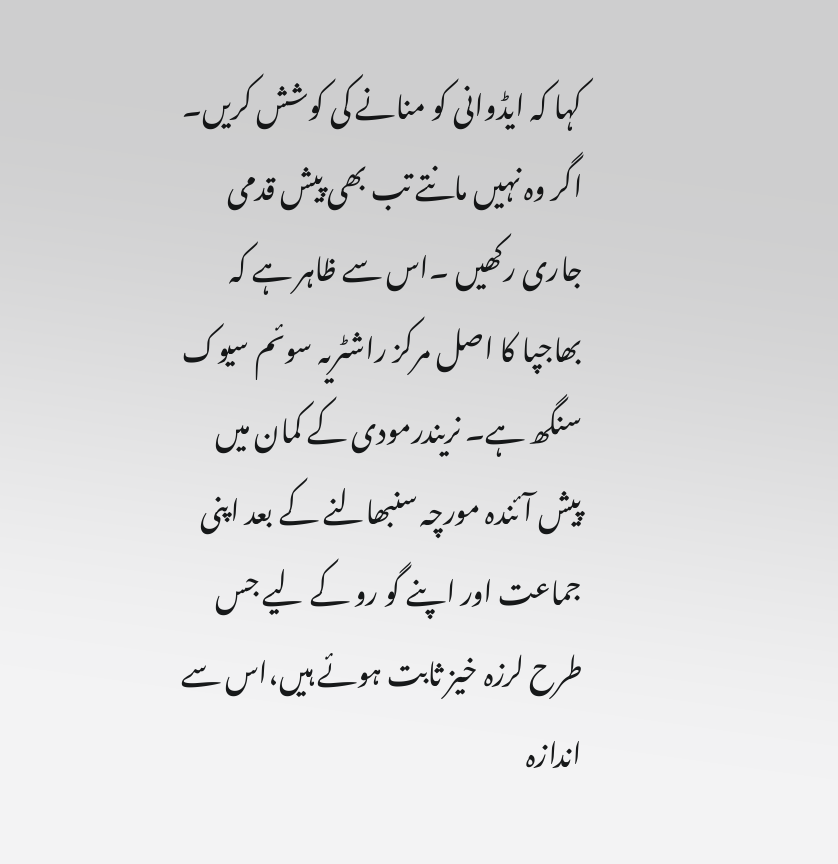کہا کہ ایڈوانی کو منانے کی کوشش کریں۔ اگر وہ نہیں مانتے تب بھی پیش قدمی جاری رکھیں ۔اس سے ظاہر ہے کہ بھاجپا کا اصل مرکز راشٹریہ سوئم سیوک سنگھ ہے۔ نریندرمودی کے کمان میں پیش آئندہ مورچہ سنبھالنے کے بعد اپنی جماعت اور اپنے گو رو کے لیے جس طرح لرزہ خیز ثابت ہوئے ہیں،اس سے اندازہ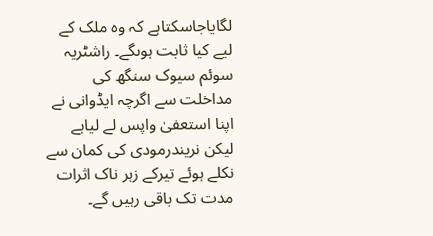لگایاجاسکتاہے کہ وہ ملک کے لیے کیا ثابت ہوںگے۔ راشٹریہ سوئم سیوک سنگھ کی مداخلت سے اگرچہ ایڈوانی نے اپنا استعفیٰ واپس لے لیاہے لیکن نریندرمودی کی کمان سے نکلے ہوئے تیرکے زہر ناک اثرات مدت تک باقی رہیں گے۔